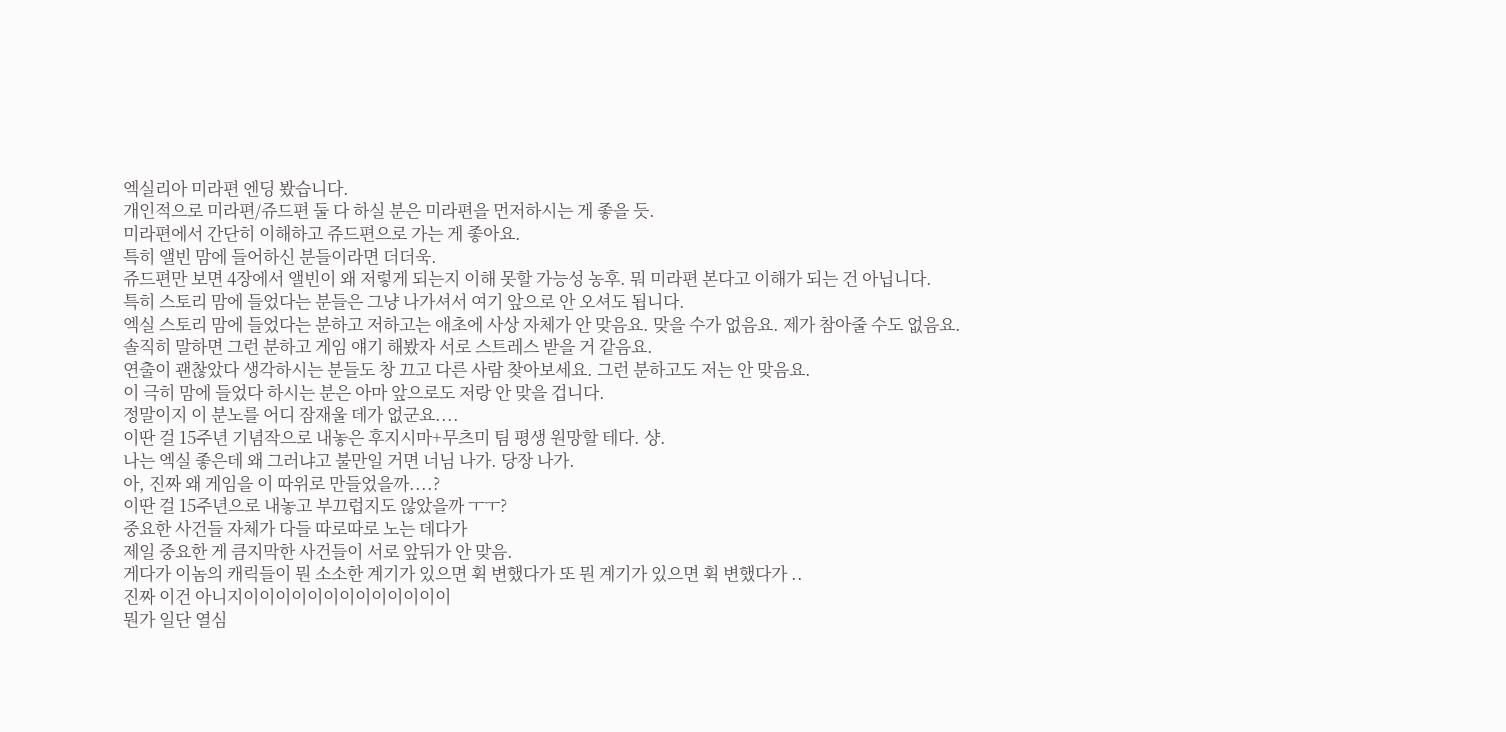엑실리아 미라편 엔딩 봤습니다.
개인적으로 미라편/쥬드편 둘 다 하실 분은 미라편을 먼저하시는 게 좋을 듯.
미라편에서 간단히 이해하고 쥬드편으로 가는 게 좋아요.
특히 앨빈 맘에 들어하신 분들이라면 더더욱.
쥬드편만 보면 4장에서 앨빈이 왜 저렇게 되는지 이해 못할 가능성 농후. 뭐 미라편 본다고 이해가 되는 건 아닙니다.
특히 스토리 맘에 들었다는 분들은 그냥 나가셔서 여기 앞으로 안 오셔도 됩니다.
엑실 스토리 맘에 들었다는 분하고 저하고는 애초에 사상 자체가 안 맞음요. 맞을 수가 없음요. 제가 참아줄 수도 없음요. 솔직히 말하면 그런 분하고 게임 얘기 해봤자 서로 스트레스 받을 거 같음요.
연출이 괜찮았다 생각하시는 분들도 창 끄고 다른 사람 찾아보세요. 그런 분하고도 저는 안 맞음요.
이 극히 맘에 들었다 하시는 분은 아마 앞으로도 저랑 안 맞을 겁니다.
정말이지 이 분노를 어디 잠재울 데가 없군요....
이딴 걸 15주년 기념작으로 내놓은 후지시마+무츠미 팀 평생 원망할 테다. 샹.
나는 엑실 좋은데 왜 그러냐고 불만일 거면 너님 나가. 당장 나가.
아, 진짜 왜 게임을 이 따위로 만들었을까....?
이딴 걸 15주년으로 내놓고 부끄럽지도 않았을까 ㅜㅜ?
중요한 사건들 자체가 다들 따로따로 노는 데다가
제일 중요한 게 큼지막한 사건들이 서로 앞뒤가 안 맞음.
게다가 이놈의 캐릭들이 뭔 소소한 계기가 있으면 휙 변했다가 또 뭔 계기가 있으면 휙 변했다가 ..
진짜 이건 아니지이이이이이이이이이이이이이
뭔가 일단 열심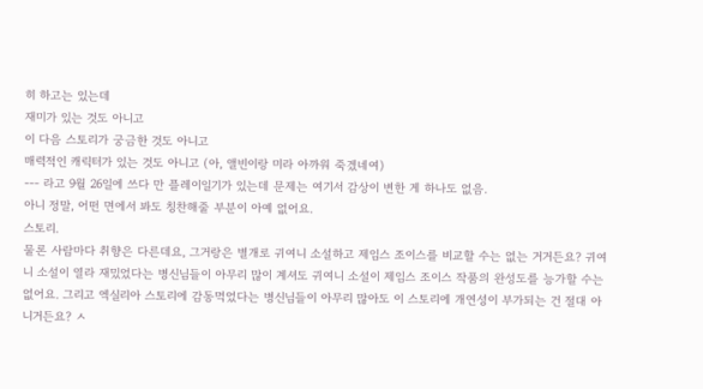히 하고는 있는데
재미가 있는 것도 아니고
이 다음 스토리가 궁금한 것도 아니고
매력적인 캐릭터가 있는 것도 아니고 (아, 앨빈이랑 미라 아까워 죽겠네여)
--- 라고 9월 26일에 쓰다 만 플레이일기가 있는데 문제는 여기서 감상이 변한 게 하나도 없음.
아니 정말, 어떤 면에서 봐도 칭찬해줄 부분이 아예 없어요.
스토리.
물론 사람마다 취향은 다른데요, 그거랑은 별개로 귀여니 소설하고 제임스 조이스를 비교할 수는 없는 거거든요? 귀여니 소설이 열라 재밌었다는 병신님들이 아무리 많이 계셔도 귀여니 소설이 제임스 조이스 작품의 완성도를 능가할 수는 없어요. 그리고 엑실리아 스토리에 감동먹었다는 병신님들이 아무리 많아도 이 스토리에 개연성이 부가되는 건 절대 아니거든요? ㅅ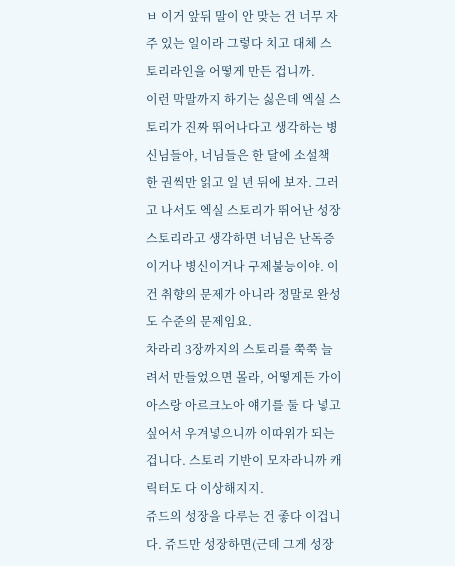ㅂ 이거 앞뒤 말이 안 맞는 건 너무 자주 있는 일이라 그렇다 치고 대체 스토리라인을 어떻게 만든 겁니까.
이런 막말까지 하기는 싫은데 엑실 스토리가 진짜 뛰어나다고 생각하는 병신님들아, 너님들은 한 달에 소설책 한 권씩만 읽고 일 년 뒤에 보자. 그러고 나서도 엑실 스토리가 뛰어난 성장 스토리라고 생각하면 너님은 난독증이거나 병신이거나 구제불능이야. 이건 취향의 문제가 아니라 정말로 완성도 수준의 문제임요.
차라리 3장까지의 스토리를 쭉쭉 늘려서 만들었으면 몰라, 어떻게든 가이아스랑 아르크노아 얘기를 둘 다 넣고 싶어서 우겨넣으니까 이따위가 되는 겁니다. 스토리 기반이 모자라니까 캐릭터도 다 이상해지지.
쥬드의 성장을 다루는 건 좋다 이겁니다. 쥬드만 성장하면(근데 그게 성장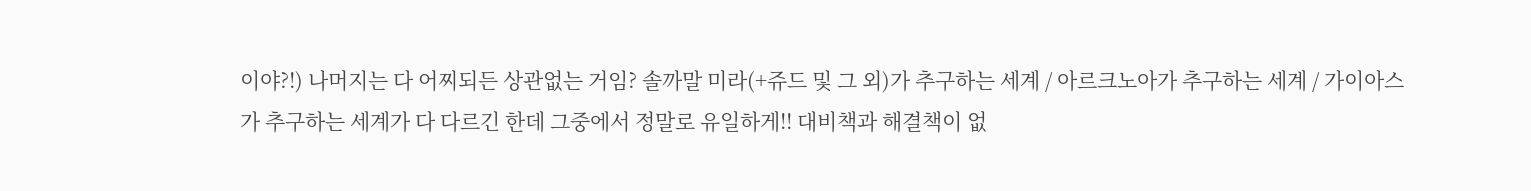이야?!) 나머지는 다 어찌되든 상관없는 거임? 솔까말 미라(+쥬드 및 그 외)가 추구하는 세계 / 아르크노아가 추구하는 세계 / 가이아스가 추구하는 세계가 다 다르긴 한데 그중에서 정말로 유일하게!! 대비책과 해결책이 없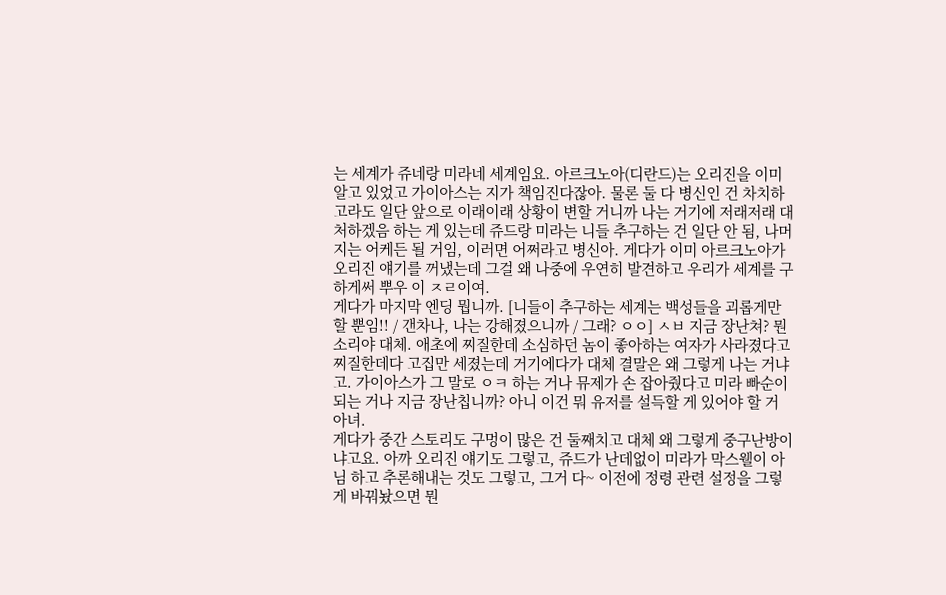는 세계가 쥬네랑 미라네 세계임요. 아르크노아(디란드)는 오리진을 이미 알고 있었고 가이아스는 지가 책임진다잖아. 물론 둘 다 병신인 건 차치하고라도 일단 앞으로 이래이래 상황이 변할 거니까 나는 거기에 저래저래 대처하겠음 하는 게 있는데 쥬드랑 미라는 니들 추구하는 건 일단 안 됨, 나머지는 어케든 될 거임, 이러면 어쩌라고 병신아. 게다가 이미 아르크노아가 오리진 얘기를 꺼냈는데 그걸 왜 나중에 우연히 발견하고 우리가 세계를 구하게써 뿌우 이 ㅈㄹ이여.
게다가 마지막 엔딩 뭡니까. [니들이 추구하는 세계는 백성들을 괴롭게만 할 뿐임!! / 갠차나, 나는 강해졌으니까 / 그래? ㅇㅇ] ㅅㅂ 지금 장난쳐? 뭔 소리야 대체. 애초에 찌질한데 소심하던 놈이 좋아하는 여자가 사라졌다고 찌질한데다 고집만 세졌는데 거기에다가 대체 결말은 왜 그렇게 나는 거냐고. 가이아스가 그 말로 ㅇㅋ 하는 거나 뮤제가 손 잡아줬다고 미라 빠순이 되는 거나 지금 장난칩니까? 아니 이건 뭐 유저를 설득할 게 있어야 할 거 아녀.
게다가 중간 스토리도 구멍이 많은 건 둘째치고 대체 왜 그렇게 중구난방이냐고요. 아까 오리진 얘기도 그렇고, 쥬드가 난데없이 미라가 막스웰이 아님 하고 추론해내는 것도 그렇고, 그거 다~ 이전에 정령 관련 설정을 그렇게 바꿔놨으면 뭔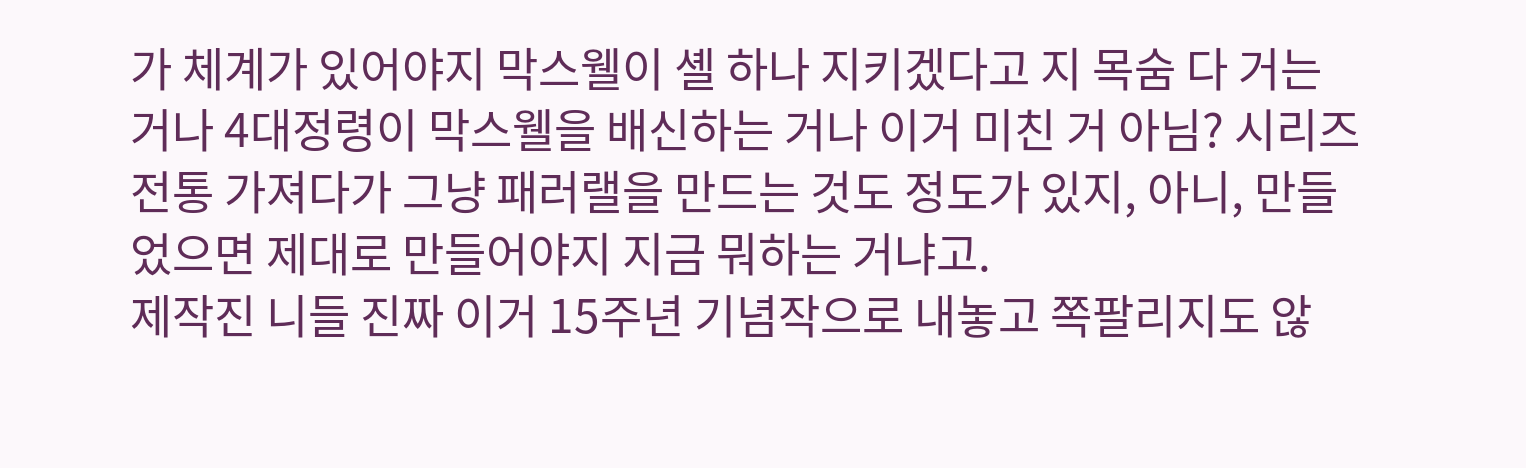가 체계가 있어야지 막스웰이 셸 하나 지키겠다고 지 목숨 다 거는 거나 4대정령이 막스웰을 배신하는 거나 이거 미친 거 아님? 시리즈 전통 가져다가 그냥 패러랠을 만드는 것도 정도가 있지, 아니, 만들었으면 제대로 만들어야지 지금 뭐하는 거냐고.
제작진 니들 진짜 이거 15주년 기념작으로 내놓고 쪽팔리지도 않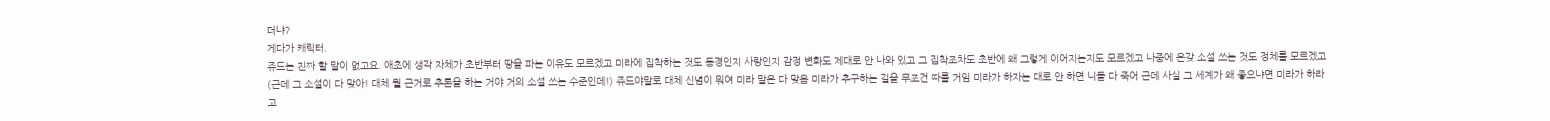더냐?
게다가 캐릭터.
쥬드는 진짜 할 말이 없고요. 애초에 생각 자체가 초반부터 땅을 파는 이유도 모르겠고 미라에 집착하는 것도 동경인지 사랑인지 감정 변화도 제대로 안 나와 있고 그 집착조차도 초반에 왜 그렇게 이어지는지도 모르겠고 나중에 온갖 소설 쓰는 것도 정체를 모르겠고(근데 그 소설이 다 맞아! 대체 뭘 근거로 추론을 하는 거야 거의 소설 쓰는 수준인데!) 쥬드야말로 대체 신념이 뭐여 미라 말은 다 맞음 미라가 추구하는 길을 무조건 따를 거임 미라가 하자는 대로 안 하면 니들 다 죽어 근데 사실 그 세계가 왜 좋으냐면 미라가 하라고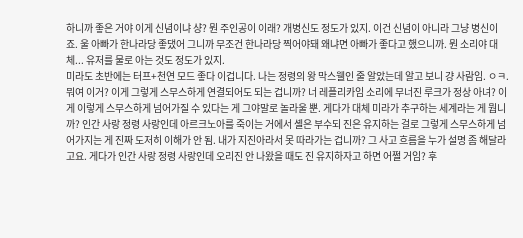하니까 좋은 거야 이게 신념이냐 샹? 뭔 주인공이 이래? 개병신도 정도가 있지. 이건 신념이 아니라 그냥 병신이죠. 울 아빠가 한나라당 좋댔어 그니까 무조건 한나라당 찍어야돼 왜냐면 아빠가 좋다고 했으니까. 뭔 소리야 대체... 유저를 물로 아는 것도 정도가 있지.
미라도 초반에는 터프+천연 모드 좋다 이겁니다. 나는 정령의 왕 막스웰인 줄 알았는데 알고 보니 걍 사람임. ㅇㅋ. 뭐여 이거? 이게 그렇게 스무스하게 연결되어도 되는 겁니까? 너 레플리카임 소리에 무너진 루크가 정상 아녀? 이게 이렇게 스무스하게 넘어가질 수 있다는 게 그야말로 놀라울 뿐. 게다가 대체 미라가 추구하는 세계라는 게 뭡니까? 인간 사랑 정령 사랑인데 아르크노아를 죽이는 거에서 셸은 부수되 진은 유지하는 걸로 그렇게 스무스하게 넘어가지는 게 진짜 도저히 이해가 안 됨. 내가 지진아라서 못 따라가는 겁니까? 그 사고 흐름을 누가 설명 좀 해달라고요. 게다가 인간 사랑 정령 사랑인데 오리진 안 나왔을 때도 진 유지하자고 하면 어쩔 거임? 후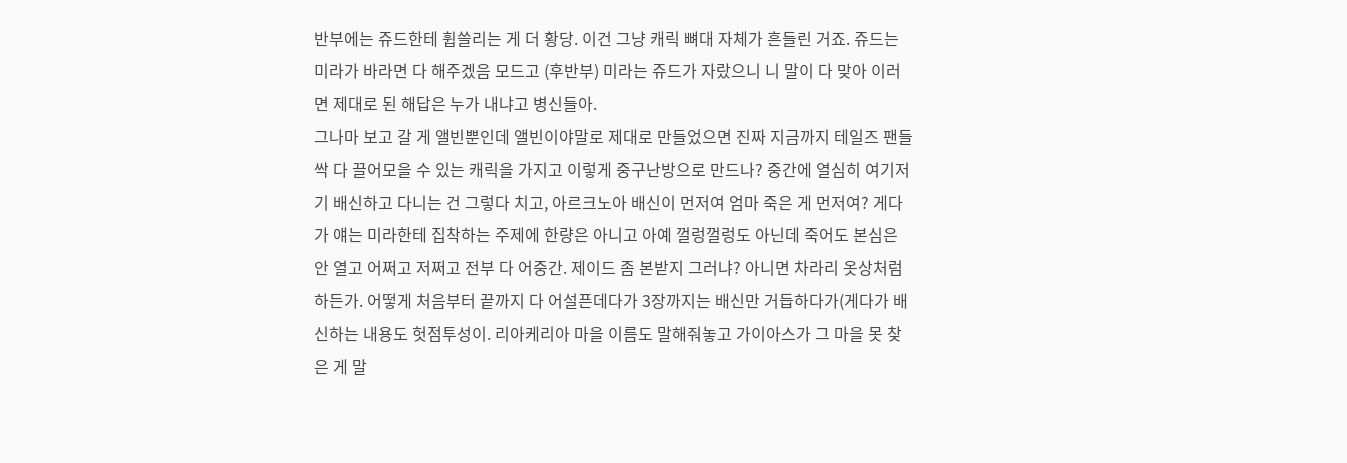반부에는 쥬드한테 휩쓸리는 게 더 황당. 이건 그냥 캐릭 뼈대 자체가 흔들린 거죠. 쥬드는 미라가 바라면 다 해주겠음 모드고 (후반부) 미라는 쥬드가 자랐으니 니 말이 다 맞아 이러면 제대로 된 해답은 누가 내냐고 병신들아.
그나마 보고 갈 게 앨빈뿐인데 앨빈이야말로 제대로 만들었으면 진짜 지금까지 테일즈 팬들 싹 다 끌어모을 수 있는 캐릭을 가지고 이렇게 중구난방으로 만드나? 중간에 열심히 여기저기 배신하고 다니는 건 그렇다 치고, 아르크노아 배신이 먼저여 엄마 죽은 게 먼저여? 게다가 얘는 미라한테 집착하는 주제에 한량은 아니고 아예 껄렁껄렁도 아닌데 죽어도 본심은 안 열고 어쩌고 저쩌고 전부 다 어중간. 제이드 좀 본받지 그러냐? 아니면 차라리 옷상처럼 하든가. 어떻게 처음부터 끝까지 다 어설픈데다가 3장까지는 배신만 거듭하다가(게다가 배신하는 내용도 헛점투성이. 리아케리아 마을 이름도 말해줘놓고 가이아스가 그 마을 못 찾은 게 말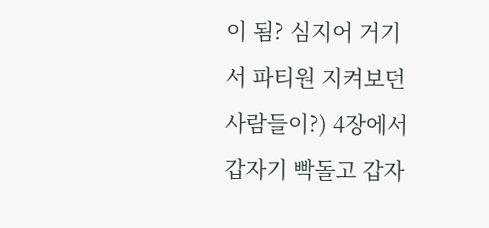이 됨? 심지어 거기서 파티원 지켜보던 사람들이?) 4장에서 갑자기 빡돌고 갑자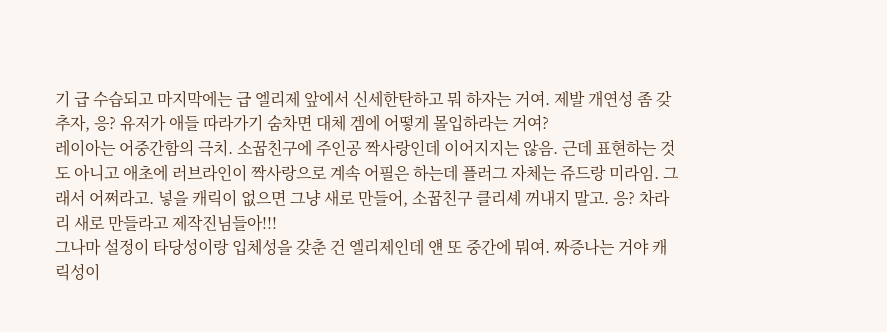기 급 수습되고 마지막에는 급 엘리제 앞에서 신세한탄하고 뭐 하자는 거여. 제발 개연성 좀 갖추자, 응? 유저가 애들 따라가기 숨차면 대체 겜에 어떻게 몰입하라는 거여?
레이아는 어중간함의 극치. 소꿉친구에 주인공 짝사랑인데 이어지지는 않음. 근데 표현하는 것도 아니고 애초에 러브라인이 짝사랑으로 계속 어필은 하는데 플러그 자체는 쥬드랑 미라임. 그래서 어쩌라고. 넣을 캐릭이 없으면 그냥 새로 만들어, 소꿉친구 클리셰 꺼내지 말고. 응? 차라리 새로 만들라고 제작진님들아!!!
그나마 설정이 타당성이랑 입체성을 갖춘 건 엘리제인데 얜 또 중간에 뭐여. 짜증나는 거야 캐릭성이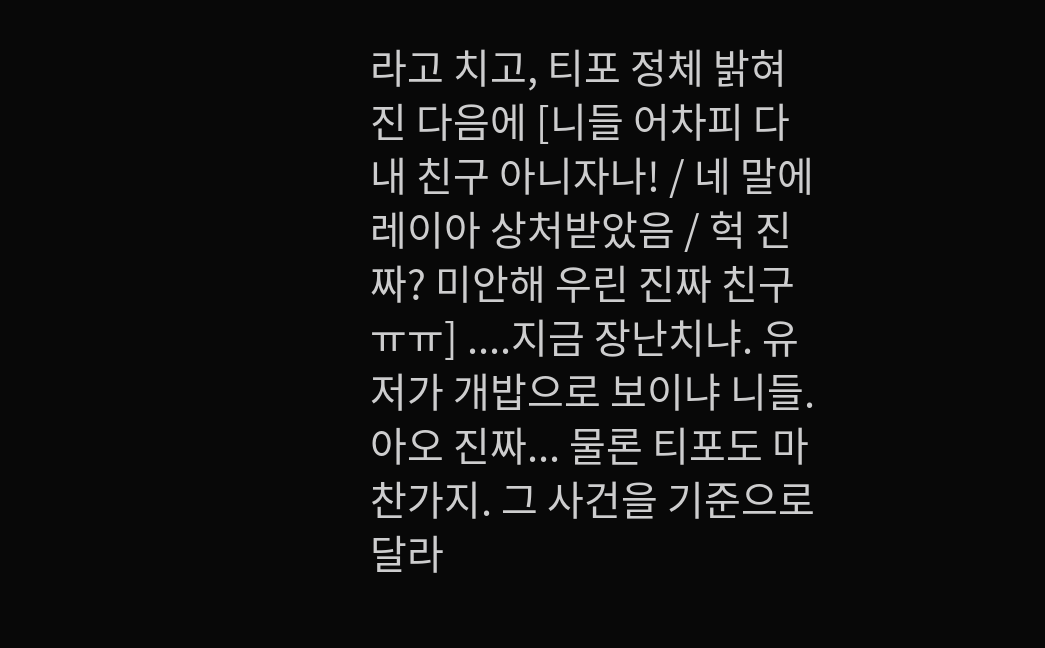라고 치고, 티포 정체 밝혀진 다음에 [니들 어차피 다 내 친구 아니자나! / 네 말에 레이아 상처받았음 / 헉 진짜? 미안해 우린 진짜 친구ㅠㅠ] ....지금 장난치냐. 유저가 개밥으로 보이냐 니들. 아오 진짜... 물론 티포도 마찬가지. 그 사건을 기준으로 달라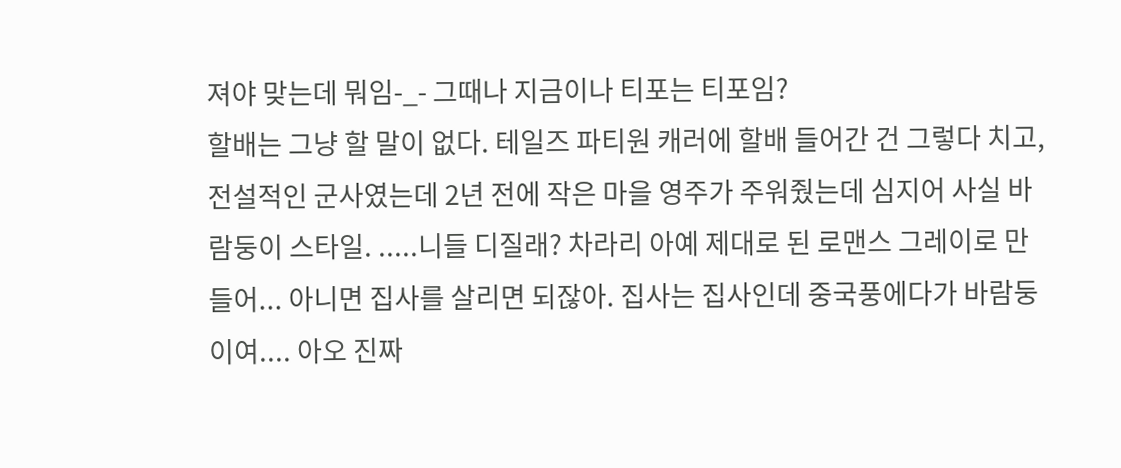져야 맞는데 뭐임-_- 그때나 지금이나 티포는 티포임?
할배는 그냥 할 말이 없다. 테일즈 파티원 캐러에 할배 들어간 건 그렇다 치고, 전설적인 군사였는데 2년 전에 작은 마을 영주가 주워줬는데 심지어 사실 바람둥이 스타일. .....니들 디질래? 차라리 아예 제대로 된 로맨스 그레이로 만들어... 아니면 집사를 살리면 되잖아. 집사는 집사인데 중국풍에다가 바람둥이여.... 아오 진짜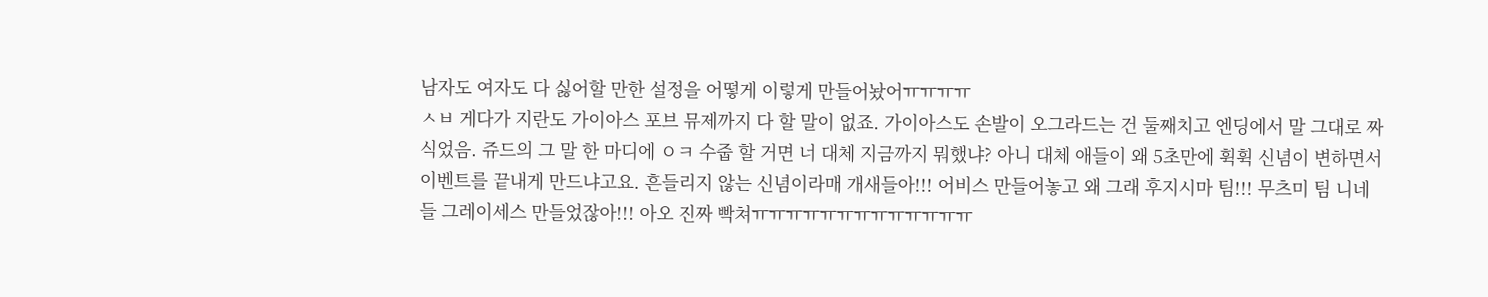남자도 여자도 다 싫어할 만한 설정을 어떻게 이렇게 만들어놨어ㅠㅠㅠㅠ
ㅅㅂ 게다가 지란도 가이아스 포브 뮤제까지 다 할 말이 없죠. 가이아스도 손발이 오그라드는 건 둘째치고 엔딩에서 말 그대로 짜식었음. 쥬드의 그 말 한 마디에 ㅇㅋ 수줍 할 거면 너 대체 지금까지 뭐했냐? 아니 대체 애들이 왜 5초만에 휙휙 신념이 변하면서 이벤트를 끝내게 만드냐고요. 흔들리지 않는 신념이라매 개새들아!!! 어비스 만들어놓고 왜 그래 후지시마 팀!!! 무츠미 팀 니네들 그레이세스 만들었잖아!!! 아오 진짜 빡쳐ㅠㅠㅠㅠㅠㅠㅠㅠㅠㅠㅠㅠㅠ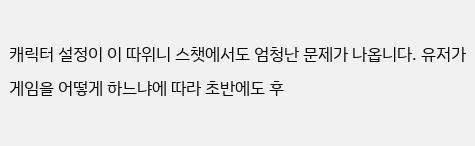캐릭터 설정이 이 따위니 스챗에서도 엄청난 문제가 나옵니다. 유저가 게임을 어떻게 하느냐에 따라 초반에도 후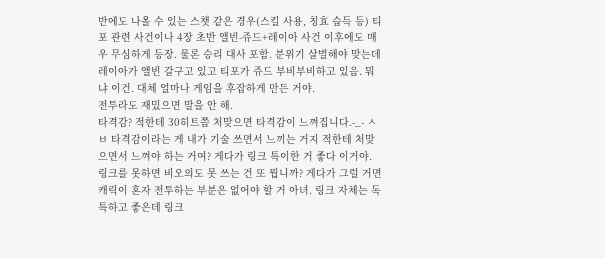반에도 나올 수 있는 스챗 같은 경우(스킬 사용, 칭효 습득 등) 티포 관련 사건이나 4장 초반 앨빈-쥬드+레이아 사건 이후에도 매우 무심하게 등장. 물론 승리 대사 포함. 분위기 살벌해야 맞는데 레이아가 앨빈 갈구고 있고 티포가 쥬드 부비부비하고 있음. 뭐냐 이건. 대체 얼마나 게임을 후잡하게 만든 거야.
전투라도 재밌으면 말을 안 해.
타격감? 적한테 30히트쯤 처맞으면 타격감이 느껴집니다.-_- ㅅㅂ 타격감이라는 게 내가 기술 쓰면서 느끼는 거지 적한테 처맞으면서 느껴야 하는 거여? 게다가 링크 특이한 거 좋다 이거야. 링크를 못하면 비오의도 못 쓰는 건 또 뭡니까? 게다가 그럴 거면 캐릭이 혼자 전투하는 부분은 없어야 할 거 아녀. 링크 자체는 독특하고 좋은데 링크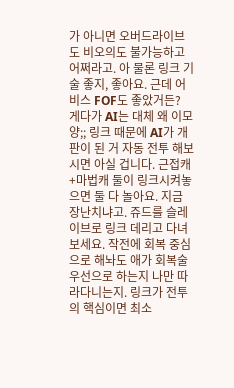가 아니면 오버드라이브도 비오의도 불가능하고 어쩌라고. 아 물론 링크 기술 좋지, 좋아요. 근데 어비스 FOF도 좋았거든? 게다가 AI는 대체 왜 이모양;; 링크 때문에 AI가 개판이 된 거 자동 전투 해보시면 아실 겁니다. 근접캐+마법캐 둘이 링크시켜놓으면 둘 다 놀아요. 지금 장난치냐고. 쥬드를 슬레이브로 링크 데리고 다녀보세요. 작전에 회복 중심으로 해놔도 애가 회복술 우선으로 하는지 나만 따라다니는지. 링크가 전투의 핵심이면 최소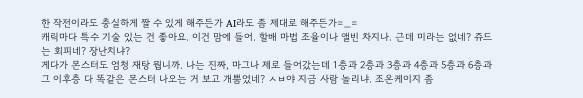한 작전이라도 충실하게 짤 수 있게 해주든가 AI라도 좀 제대로 해주든가=_=
캐릭마다 특수 기술 있는 건 좋아요. 이건 맘에 들어. 할배 마법 조율이나 앨빈 차지나. 근데 미라는 없네? 쥬드는 회피네? 장난치냐?
게다가 몬스터도 엄청 재탕 뭡니까. 나는 진짜, 마그나 제로 들어갔는데 1층과 2층과 3층과 4층과 5층과 6층과 그 이후층 다 똑같은 몬스터 나오는 거 보고 개뿜었네? ㅅㅂ야 지금 사람 놀리냐. 조온케이지 좀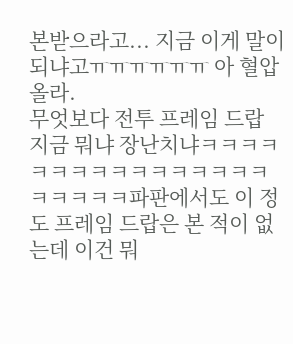본받으라고... 지금 이게 말이 되냐고ㅠㅠㅠㅠㅠㅠ 아 혈압 올라.
무엇보다 전투 프레임 드랍 지금 뭐냐 장난치냐ㅋㅋㅋㅋㅋㅋㅋㅋㅋㅋㅋㅋㅋㅋㅋㅋㅋㅋㅋㅋㅋ파판에서도 이 정도 프레임 드랍은 본 적이 없는데 이건 뭐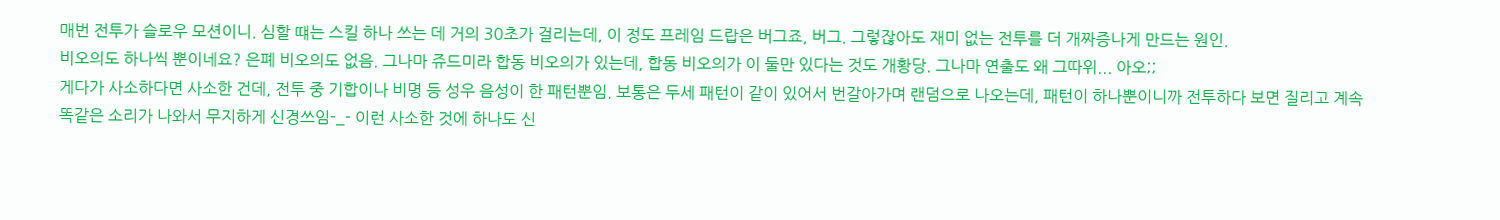매번 전투가 슬로우 모션이니. 심할 떄는 스킬 하나 쓰는 데 거의 30초가 걸리는데, 이 정도 프레임 드랍은 버그죠, 버그. 그렇잖아도 재미 없는 전투를 더 개짜증나게 만드는 원인.
비오의도 하나씩 뿐이네요? 은폐 비오의도 없음. 그나마 쥬드미라 합동 비오의가 있는데, 합동 비오의가 이 둘만 있다는 것도 개황당. 그나마 연출도 왜 그따위... 아오;;
게다가 사소하다면 사소한 건데, 전투 중 기합이나 비명 등 성우 음성이 한 패턴뿐임. 보통은 두세 패턴이 같이 있어서 번갈아가며 랜덤으로 나오는데, 패턴이 하나뿐이니까 전투하다 보면 질리고 계속 똑같은 소리가 나와서 무지하게 신경쓰임-_- 이런 사소한 것에 하나도 신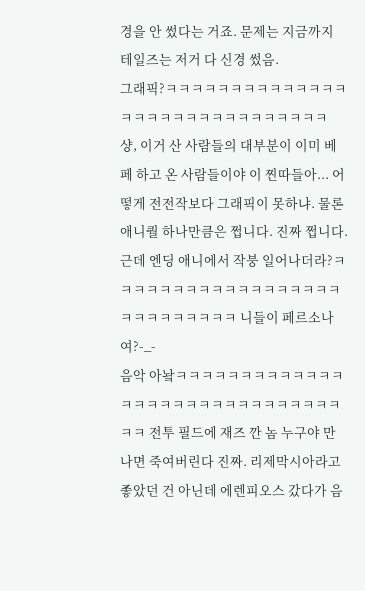경을 안 썼다는 거죠. 문제는 지금까지 테일즈는 저거 다 신경 썼음.
그래픽?ㅋㅋㅋㅋㅋㅋㅋㅋㅋㅋㅋㅋㅋㅋㅋㅋㅋㅋㅋㅋㅋㅋㅋㅋㅋㅋㅋㅋㅋㅋ
샹, 이거 산 사람들의 대부분이 이미 베페 하고 온 사람들이야 이 찐따들아... 어떻게 전전작보다 그래픽이 못하냐. 물론 애니퀄 하나만큼은 쩝니다. 진짜 쩝니다. 근데 엔딩 애니에서 작붕 일어나더라?ㅋㅋㅋㅋㅋㅋㅋㅋㅋㅋㅋㅋㅋㅋㅋㅋㅋㅋㅋㅋㅋㅋㅋㅋㅋㅋㅋ 니들이 페르소나여?-_-
음악 아놬ㅋㅋㅋㅋㅋㅋㅋㅋㅋㅋㅋㅋㅋㅋㅋㅋㅋㅋㅋㅋㅋㅋㅋㅋㅋㅋㅋㅋㅋㅋㅋㅋ 전투 필드에 재즈 깐 놈 누구야 만나면 죽여버린다 진짜. 리제막시아라고 좋았던 건 아닌데 에렌피오스 갔다가 음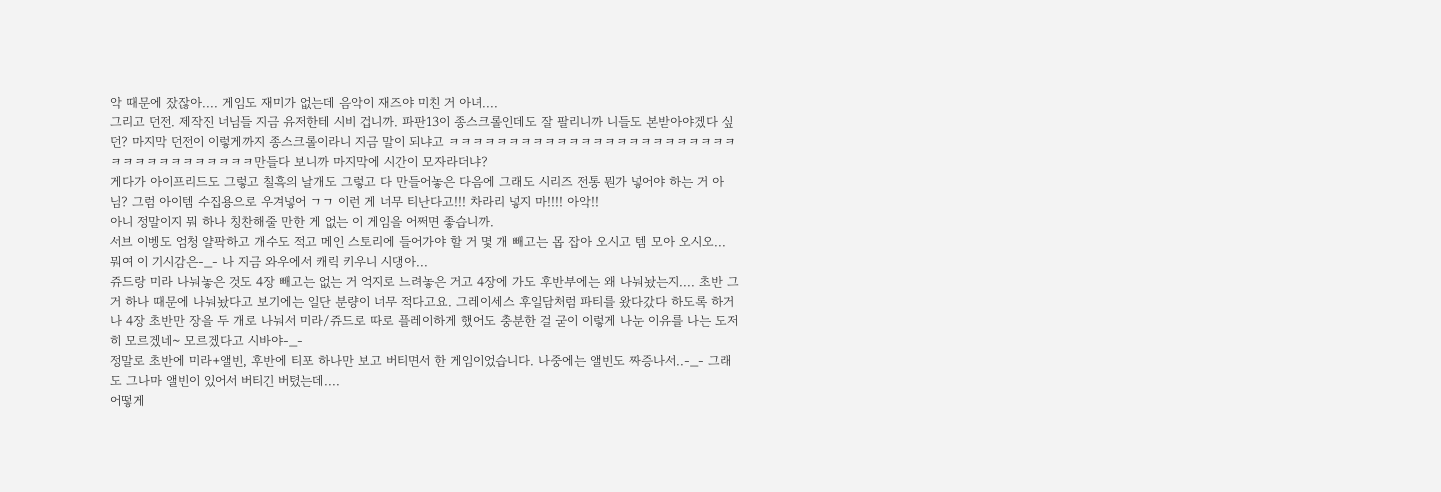악 때문에 잤잖아.... 게임도 재미가 없는데 음악이 재즈야 미친 거 아녀....
그리고 던전. 제작진 너님들 지금 유저한테 시비 겁니까. 파판13이 종스크롤인데도 잘 팔리니까 니들도 본받아야겠다 싶던? 마지막 던전이 이렇게까지 종스크롤이라니 지금 말이 되냐고 ㅋㅋㅋㅋㅋㅋㅋㅋㅋㅋㅋㅋㅋㅋㅋㅋㅋㅋㅋㅋㅋㅋㅋㅋㅋㅋㅋㅋㅋㅋㅋㅋㅋㅋㅋㅋ만들다 보니까 마지막에 시간이 모자라더냐?
게다가 아이프리드도 그렇고 칠흑의 날개도 그렇고 다 만들어놓은 다음에 그래도 시리즈 전통 뭔가 넣어야 하는 거 아님? 그럼 아이템 수집용으로 우겨넣어 ㄱㄱ 이런 게 너무 티난다고!!! 차라리 넣지 마!!!! 아악!!
아니 정말이지 뭐 하나 칭찬해줄 만한 게 없는 이 게임을 어쩌면 좋습니까.
서브 이벵도 엄청 얄팍하고 개수도 적고 메인 스토리에 들어가야 할 거 몇 개 빼고는 몹 잡아 오시고 템 모아 오시오... 뭐여 이 기시감은-_- 나 지금 와우에서 캐릭 키우니 시댕아...
쥬드랑 미라 나눠놓은 것도 4장 빼고는 없는 거 억지로 느려놓은 거고 4장에 가도 후반부에는 왜 나눠놨는지.... 초반 그거 하나 때문에 나눠놨다고 보기에는 일단 분량이 너무 적다고요. 그레이세스 후일담처럼 파티를 왔다갔다 하도록 하거나 4장 초반만 장을 두 개로 나눠서 미라/쥬드로 따로 플레이하게 했어도 충분한 걸 굳이 이렇게 나눈 이유를 나는 도저히 모르겠네~ 모르겠다고 시바야-_-
정말로 초반에 미라+앨빈, 후반에 티포 하나만 보고 버티면서 한 게임이었습니다. 나중에는 앨빈도 짜증나서..-_- 그래도 그나마 앨빈이 있어서 버티긴 버텼는데....
어떻게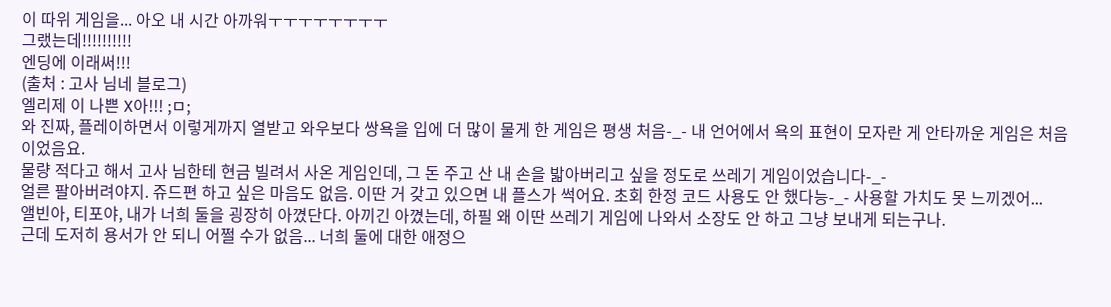이 따위 게임을... 아오 내 시간 아까워ㅜㅜㅜㅜㅜㅜㅜㅜ
그랬는데!!!!!!!!!!
엔딩에 이래써!!!
(출처 : 고사 님네 블로그)
엘리제 이 나쁜 X아!!! ;ㅁ;
와 진짜, 플레이하면서 이렇게까지 열받고 와우보다 쌍욕을 입에 더 많이 물게 한 게임은 평생 처음-_- 내 언어에서 욕의 표현이 모자란 게 안타까운 게임은 처음이었음요.
물량 적다고 해서 고사 님한테 현금 빌려서 사온 게임인데, 그 돈 주고 산 내 손을 밟아버리고 싶을 정도로 쓰레기 게임이었습니다-_-
얼른 팔아버려야지. 쥬드편 하고 싶은 마음도 없음. 이딴 거 갖고 있으면 내 플스가 썩어요. 초회 한정 코드 사용도 안 했다능-_- 사용할 가치도 못 느끼겠어...
앨빈아, 티포야, 내가 너희 둘을 굉장히 아꼈단다. 아끼긴 아꼈는데, 하필 왜 이딴 쓰레기 게임에 나와서 소장도 안 하고 그냥 보내게 되는구나.
근데 도저히 용서가 안 되니 어쩔 수가 없음... 너희 둘에 대한 애정으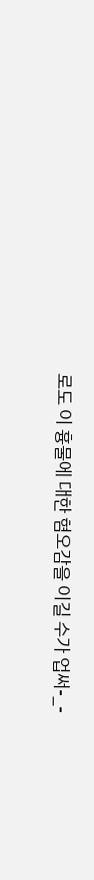로도 이 흉물에 대한 혐오감을 이길 수가 업써-_-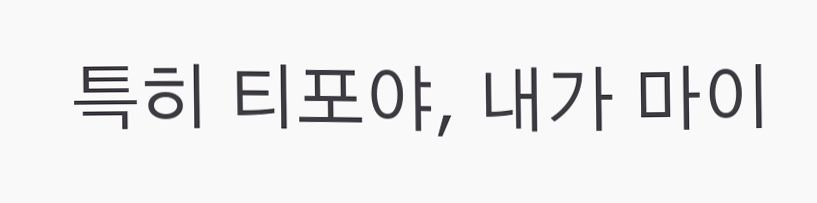특히 티포야, 내가 마이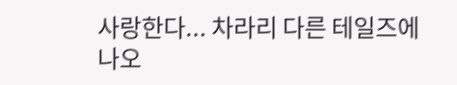사랑한다... 차라리 다른 테일즈에 나오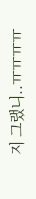지 그랬니..ㅠㅠㅠㅠ